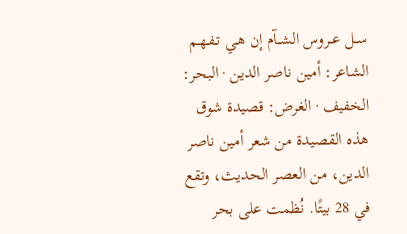ســل عــروس الشــآم إن هـي تـفـهـم
الشاعر: أمين ناصر الدين · البحر: الخفيف · الغرض: قصيدة شوق
هذه القصيدة من شعر أمين ناصر الدين، من العصر الحديث، وتقع في 28 بيتًا. نُظمت على بحر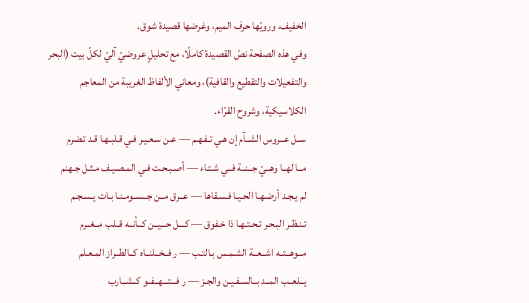الخفيف، ورويّها حرف الميم، وغرضها قصيدة شوق.
وفي هذه الصفحة نصّ القصيدة كاملًا، مع تحليلٍ عروضيّ آليّ لكلّ بيت (البحر والتفعيلات والتقطيع والقافية)، ومعاني الألفاظ الغريبة من المعاجم الكلاسيكية، وشروح القرّاء.
ســل عــروس الشــآم إن هـي تـفـهـم — عـن سـعـيـر فـي قـلبـهـا قـد تـضرم
مــا لهــا وهــيّ جــنــة فــي شـتـاء — أصـبـحـت فـي المـصـيـف مـثـل جـهنم
لم يـجـد أرضـهـا الحـيـا فـسـقاها — عــرق مــن جــســومـنـا بـات يـسـجـم
تـنـظـر البـحـر تـحـتـهـا ذا خـفوق — كـــل حـــيــن كــأنــه قــلب مــغــرم
مــوهــتــه اشــعــة الشـمـس بـالتـب — ر فــخــلنــاه كــالطــراز المـعـلم
يــلعــب المــد بــالسـفـيـن والجـز — ر فـــتـــهــفــو كــشــارب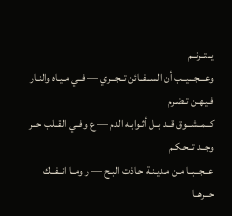يــتــرنــم
وعـــجـــيــب أن الســفــائن تــجــري — فــي مـيـاه والنـار فـيـهـن تـضـرم
كــمــشــوق قــد بــل أثـوابـه الدم — ع وفــي القــلب حــر وجــد تــحـكـم
عــجــبــا مـن مـديـنـة حـاذت البـح — ر ومــا انــفــك حــرهــا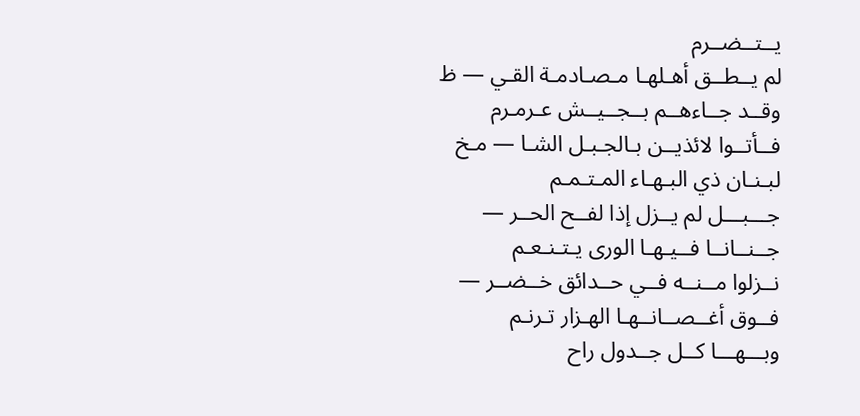يــتــضــرم
لم يــطــق أهـلهـا مـصـادمـة القـي — ظ وقــد جــاءهــم بــجــيــش عـرمـرم
فــأتــوا لائذيــن بـالجـبـل الشـا — مـخ لبـنـان ذي البـهـاء المـتـمـم
جـــبـــل لم يــزل إذا لفــح الحــر — جــنــانــا فــيـهـا الورى يـتـنـعـم
نــزلوا مــنــه فــي حــدائق خــضــر — فــوق أغــصــانــهـا الهـزار تـرنـم
وبـــهـــا كــل جــدول راح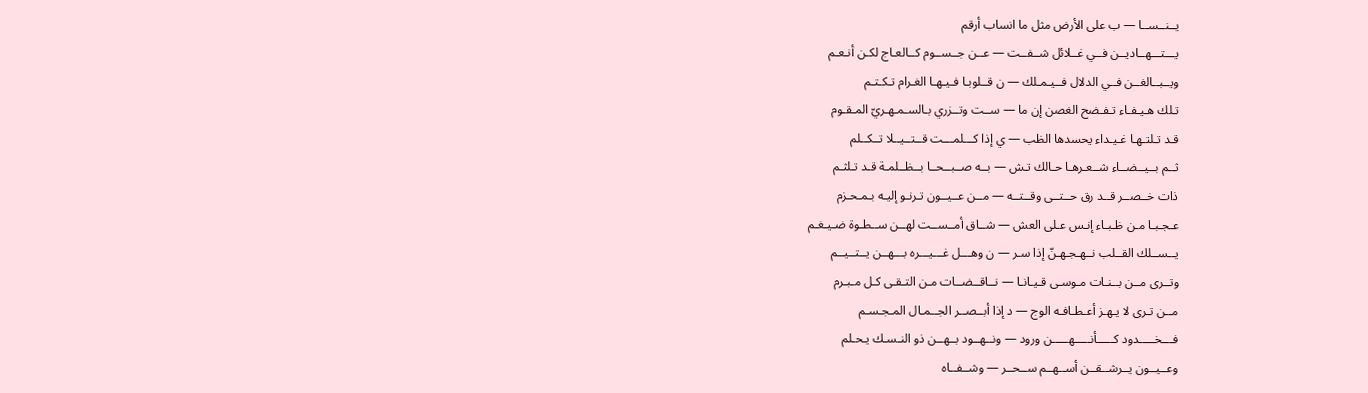يــنــســا — ب على الأرض مثل ما انساب أرقم
يـــتـــهــاديــن فــي غــلائل شــفــت — عــن جــســوم كــالعـاج لكـن أنـعـم
ويــبــالغــن فــي الدلال فــيـمـلك — ن قــلوبـا فـيـهـا الغـرام تـكـتـم
تـلك هـيـفـاء تـفـضح الغصن إن ما — ســت وتــزري بـالسـمـهـريّ المـقـوم
قـد تـلتـهـا غـيـداء يحسدها الظب — ي إذا كـــلمـــت قــتــيــلا تــكــلم
ثــم بــيــضــاء شــعـرهـا حـالك تـش — بــه صــبــحــا بــظــلمـة قـد تـلثـم
ذات خــصــر قــد رق حــتــى وقــتــه — مــن عــيــون تـرنـو إليـه بـمـحـزم
عـجـبـا مـن ظـبـاء إنـس عـلى العش — شــاق أمــســت لهــن ســطـوة ضـيـغـم
يــســلك القــلب نــهـجـهـنّ إذا سـر — ن وهـــل غـــيـــره بـــهــن يــتــيــم
وتــرى مــن بــنـات مـوسـى قـيـانـا — نــاقــضــات مـن التـقـى كـل مـبـرم
مــن تـرى لا يـهـز أعـطـافـه الوج — د إذا أبــصــر الجــمـال المـجـسـم
فـــخـــــدود كـــــأنـــــهـــــن ورود — ونــهــود بــهــن ذو النـسـك يـحـلم
وعــيــون يــرشــقــن أســهــم ســحــر — وشــفــاه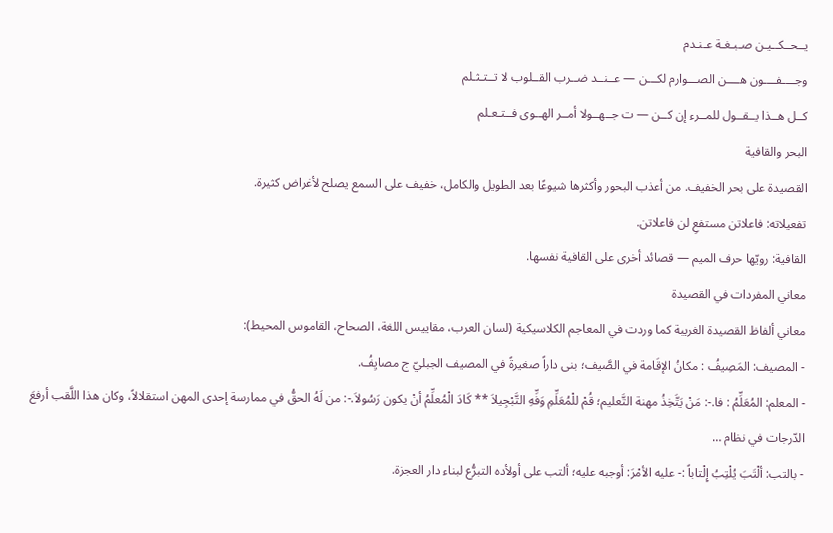يــحــكــيـن صـبـغـة عـنـدم
وجــــفــــون هــــن الصـــوارم لكـــن — عــنــد ضــرب القــلوب لا تــتـثـلم
كــل هــذا يــقــول للمــرء إن كــن — ت جــهــولا أمــر الهــوى فــتـعـلم
البحر والقافية
القصيدة على بحر الخفيف. من أعذب البحور وأكثرها شيوعًا بعد الطويل والكامل، خفيف على السمع يصلح لأغراض كثيرة.
تفعيلاته: فاعلاتن مستفعِ لن فاعلاتن.
القافية: رويّها حرف الميم — قصائد أخرى على القافية نفسها.
معاني المفردات في القصيدة
معاني ألفاظ القصيدة الغريبة كما وردت في المعاجم الكلاسيكية (لسان العرب، مقاييس اللغة، الصحاح، القاموس المحيط):
- المصيف: المَصِيفُ : مكانُ الإقَامة في الصَّيف؛ بنى داراً صغيرةً في المصيف الجبليّ ج مصايِفُ.
- المعلم: المُعَلِّمُ : فا.-: مَنْ يَتَّخِذُ مهنة التَّعليم؛ قُمْ للْمُعَلِّمِ وَفِّهِ التَّبْجِيلاَ ** كَادَ الْمُعلِّمُ أنْ يكون رَسُولاَ.-: من لَهُ الحقُّ في ممارسة إحدى المهن استقلالاً، وكان هذا اللَّقب أرفعَ الدّرجات في نظام …
- بالتب: ألْتَبَ يُلْتِبُ إِلْتاباً :- عليه الأمْرَ: أوجبه عليه؛ ألتب على أولأده التبرُّع لبناء دار العجزة.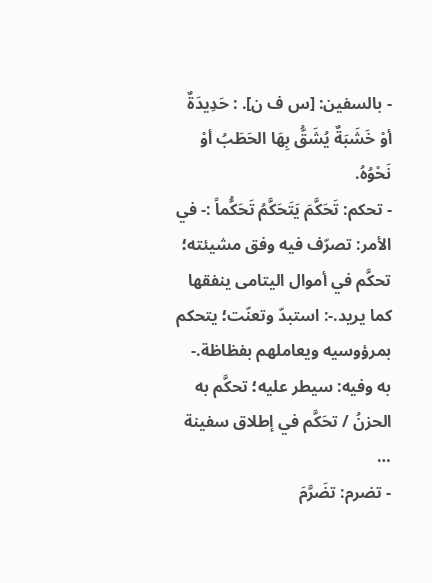- بالسفين: [س ف ن]. : حَدِيدَةٌ أوْ خَشَبَةٌ يُشَقُّ بِهَا الحَطَبُ أوْ نَحْوُهُ.
- تحكم: تَحَكَّمَ يَتَحَكَّمُ تَحَكُّماً :- في الأمر: تصرّف فيه وفق مشيئته؛ تحكَّم في أموال اليتامى ينفقها كما يريد.-: استبدّ وتعنّت؛ يتحكم بمرؤوسيه ويعاملهم بفظاظة.- به وفيه: سيطر عليه؛ تحكَّم به الحزنُ / تحَكَّم في إطلاق سفينة …
- تضرم: تضَرَّمَ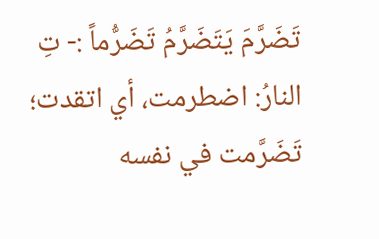تَضَرَّمَ يَتَضَرَّمُ تَضَرُّماً :- تِ النارُ: اضطرمت، أي اتقدت؛ تَضَرَّمت في نفسه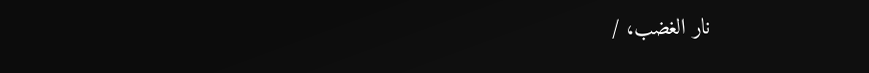نار الغضب، /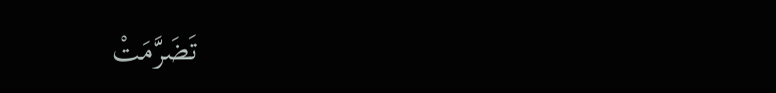تَضَرَّمَتْ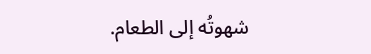شهوتُه إلى الطعام.